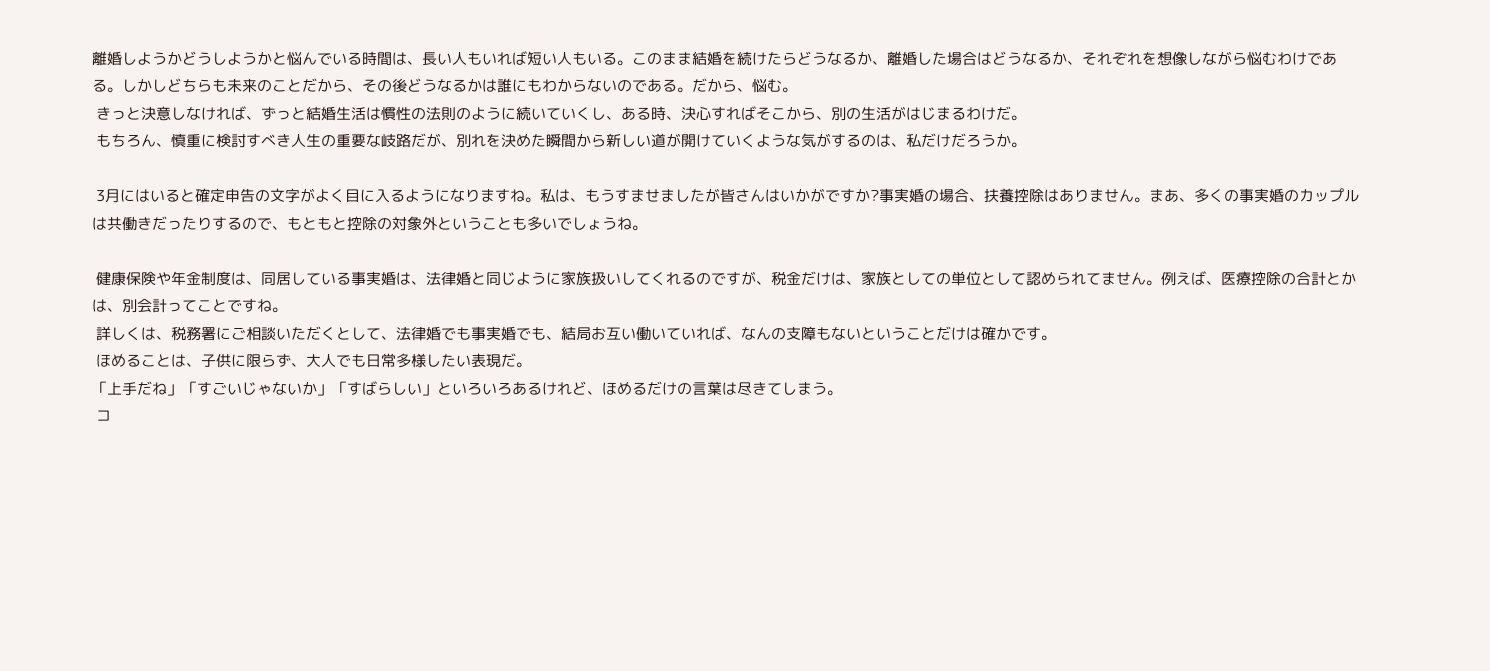離婚しようかどうしようかと悩んでいる時間は、長い人もいれば短い人もいる。このまま結婚を続けたらどうなるか、離婚した場合はどうなるか、それぞれを想像しながら悩むわけである。しかしどちらも未来のことだから、その後どうなるかは誰にもわからないのである。だから、悩む。
 きっと決意しなければ、ずっと結婚生活は慣性の法則のように続いていくし、ある時、決心すればそこから、別の生活がはじまるわけだ。
 もちろん、慎重に検討すべき人生の重要な岐路だが、別れを決めた瞬間から新しい道が開けていくような気がするのは、私だけだろうか。

 3月にはいると確定申告の文字がよく目に入るようになりますね。私は、もうすませましたが皆さんはいかがですか?事実婚の場合、扶養控除はありません。まあ、多くの事実婚のカップルは共働きだったりするので、もともと控除の対象外ということも多いでしょうね。

 健康保険や年金制度は、同居している事実婚は、法律婚と同じように家族扱いしてくれるのですが、税金だけは、家族としての単位として認められてません。例えば、医療控除の合計とかは、別会計ってことですね。
 詳しくは、税務署にご相談いただくとして、法律婚でも事実婚でも、結局お互い働いていれば、なんの支障もないということだけは確かです。
 ほめることは、子供に限らず、大人でも日常多様したい表現だ。
「上手だね」「すごいじゃないか」「すばらしい」といろいろあるけれど、ほめるだけの言葉は尽きてしまう。
 コ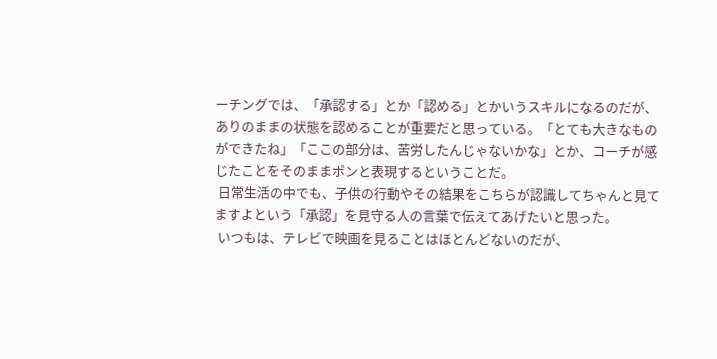ーチングでは、「承認する」とか「認める」とかいうスキルになるのだが、ありのままの状態を認めることが重要だと思っている。「とても大きなものができたね」「ここの部分は、苦労したんじゃないかな」とか、コーチが感じたことをそのままポンと表現するということだ。
 日常生活の中でも、子供の行動やその結果をこちらが認識してちゃんと見てますよという「承認」を見守る人の言葉で伝えてあげたいと思った。
 いつもは、テレビで映画を見ることはほとんどないのだが、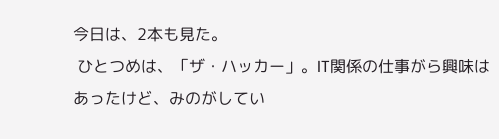今日は、2本も見た。
 ひとつめは、「ザ・ハッカー」。IT関係の仕事がら興味はあったけど、みのがしてい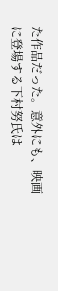た作品だった。意外にも、映画に登場する下村努氏は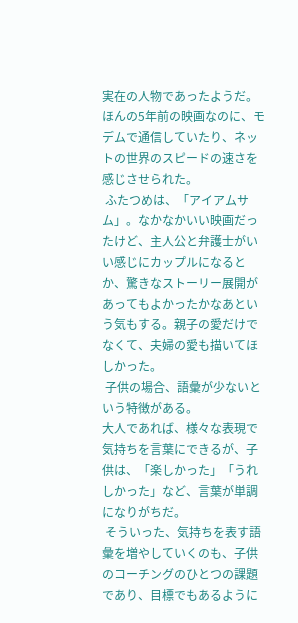実在の人物であったようだ。ほんの5年前の映画なのに、モデムで通信していたり、ネットの世界のスピードの速さを感じさせられた。
 ふたつめは、「アイアムサム」。なかなかいい映画だったけど、主人公と弁護士がいい感じにカップルになるとか、驚きなストーリー展開があってもよかったかなあという気もする。親子の愛だけでなくて、夫婦の愛も描いてほしかった。
 子供の場合、語彙が少ないという特徴がある。
大人であれば、様々な表現で気持ちを言葉にできるが、子供は、「楽しかった」「うれしかった」など、言葉が単調になりがちだ。
 そういった、気持ちを表す語彙を増やしていくのも、子供のコーチングのひとつの課題であり、目標でもあるように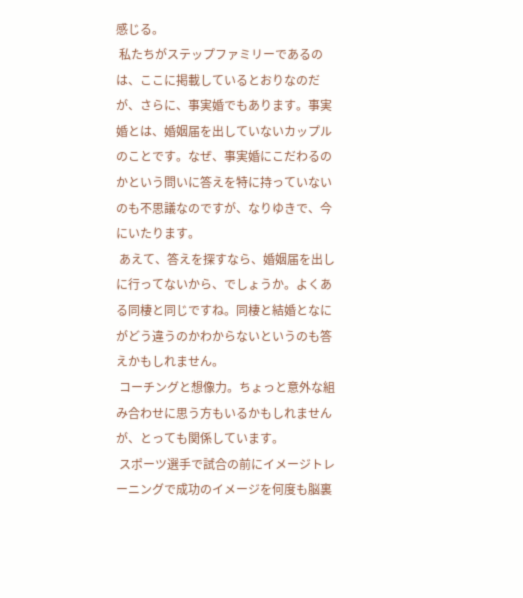感じる。
 私たちがステップファミリーであるのは、ここに掲載しているとおりなのだが、さらに、事実婚でもあります。事実婚とは、婚姻届を出していないカップルのことです。なぜ、事実婚にこだわるのかという問いに答えを特に持っていないのも不思議なのですが、なりゆきで、今にいたります。
 あえて、答えを探すなら、婚姻届を出しに行ってないから、でしょうか。よくある同棲と同じですね。同棲と結婚となにがどう違うのかわからないというのも答えかもしれません。
 コーチングと想像力。ちょっと意外な組み合わせに思う方もいるかもしれませんが、とっても関係しています。
 スポーツ選手で試合の前にイメージトレーニングで成功のイメージを何度も脳裏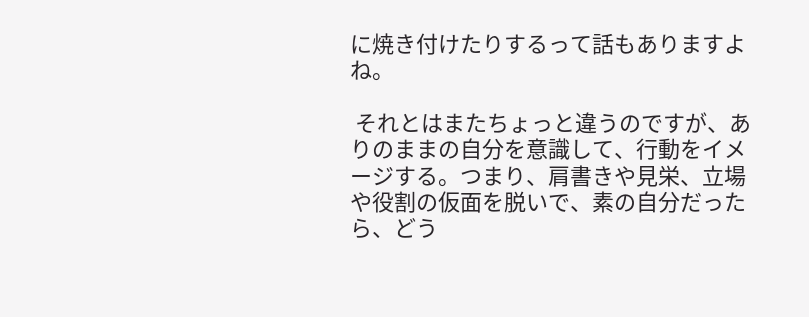に焼き付けたりするって話もありますよね。

 それとはまたちょっと違うのですが、ありのままの自分を意識して、行動をイメージする。つまり、肩書きや見栄、立場や役割の仮面を脱いで、素の自分だったら、どう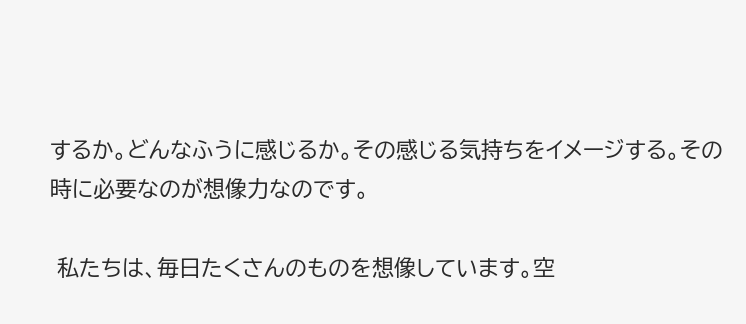するか。どんなふうに感じるか。その感じる気持ちをイメージする。その時に必要なのが想像力なのです。

 私たちは、毎日たくさんのものを想像しています。空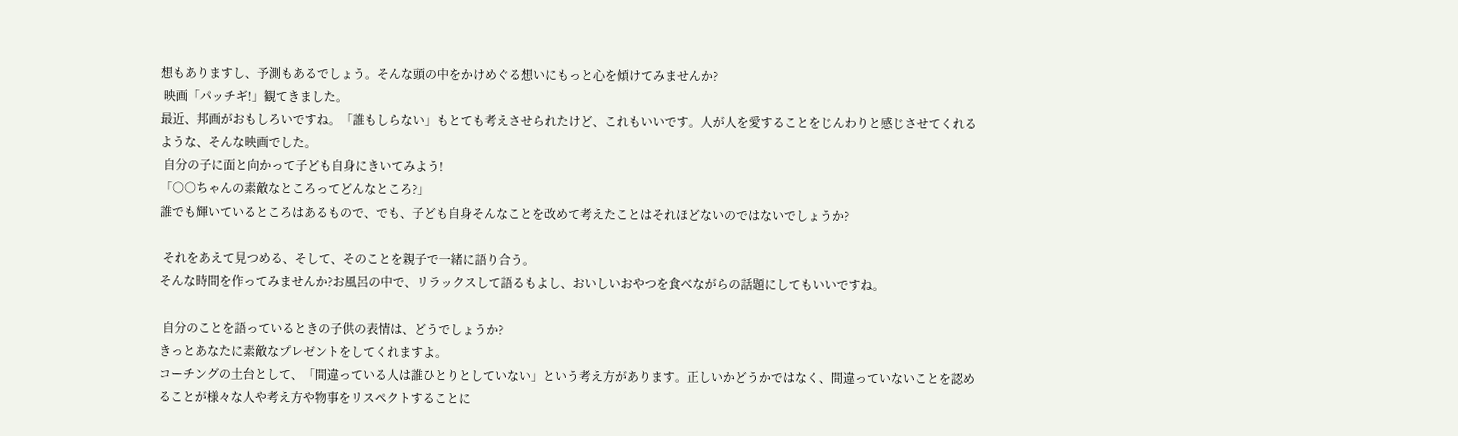想もありますし、予測もあるでしょう。そんな頭の中をかけめぐる想いにもっと心を傾けてみませんか?
 映画「パッチギ!」観てきました。
最近、邦画がおもしろいですね。「誰もしらない」もとても考えさせられたけど、これもいいです。人が人を愛することをじんわりと感じさせてくれるような、そんな映画でした。
 自分の子に面と向かって子ども自身にきいてみよう!
「○○ちゃんの素敵なところってどんなところ?」
誰でも輝いているところはあるもので、でも、子ども自身そんなことを改めて考えたことはそれほどないのではないでしょうか?

 それをあえて見つめる、そして、そのことを親子で一緒に語り合う。
そんな時間を作ってみませんか?お風呂の中で、リラックスして語るもよし、おいしいおやつを食べながらの話題にしてもいいですね。

 自分のことを語っているときの子供の表情は、どうでしょうか?
きっとあなたに素敵なプレゼントをしてくれますよ。
コーチングの土台として、「間違っている人は誰ひとりとしていない」という考え方があります。正しいかどうかではなく、間違っていないことを認めることが様々な人や考え方や物事をリスペクトすることに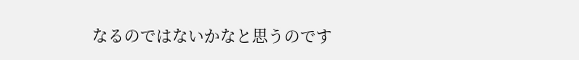なるのではないかなと思うのです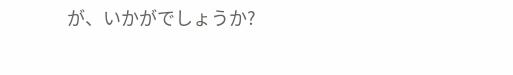が、いかがでしょうか?